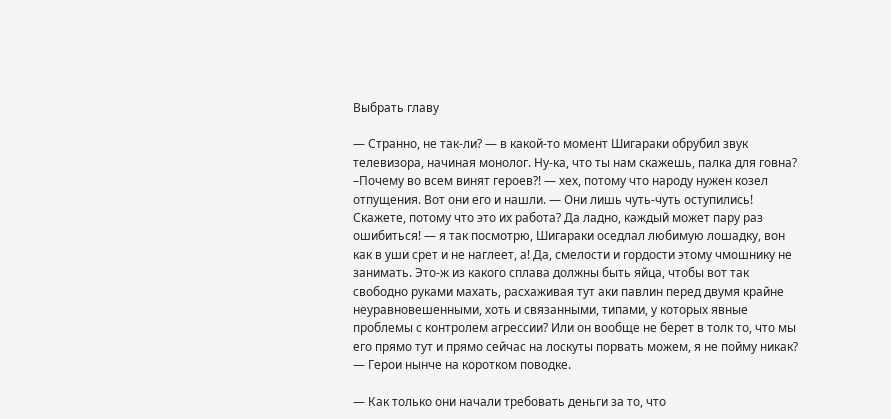Выбрать главу

— Странно, не так-ли? — в какой-то момент Шигараки обрубил звук телевизора, начиная монолог. Ну-ка, что ты нам скажешь, палка для говна? –Почему во всем винят героев?! — хех, потому что народу нужен козел отпущения. Вот они его и нашли. — Они лишь чуть-чуть оступились! Скажете, потому что это их работа? Да ладно, каждый может пару раз ошибиться! — я так посмотрю, Шигараки оседлал любимую лошадку, вон как в уши срет и не наглеет, а! Да, смелости и гордости этому чмошнику не занимать. Это-ж из какого сплава должны быть яйца, чтобы вот так свободно руками махать, расхаживая тут аки павлин перед двумя крайне неуравновешенными, хоть и связанными, типами, у которых явные проблемы с контролем агрессии? Или он вообще не берет в толк то, что мы его прямо тут и прямо сейчас на лоскуты порвать можем, я не пойму никак? — Герои нынче на коротком поводке.

— Как только они начали требовать деньги за то, что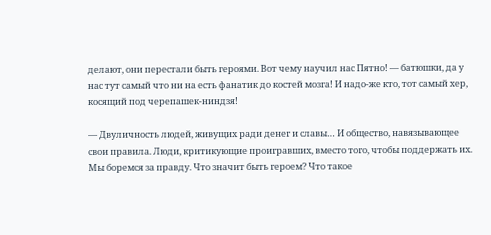делают, они перестали быть героями. Вот чему научил нас Пятно! — батюшки, да у нас тут самый что ни на есть фанатик до костей мозга! И надо-же кто, тот самый хер, косящий под черепашек-ниндзя!

— Двуличность людей, живущих ради денег и славы… И общество, навязывающее свои правила. Люди, критикующие проигравших, вместо того, чтобы поддержать их. Мы боремся за правду. Что значит быть героем? Что такое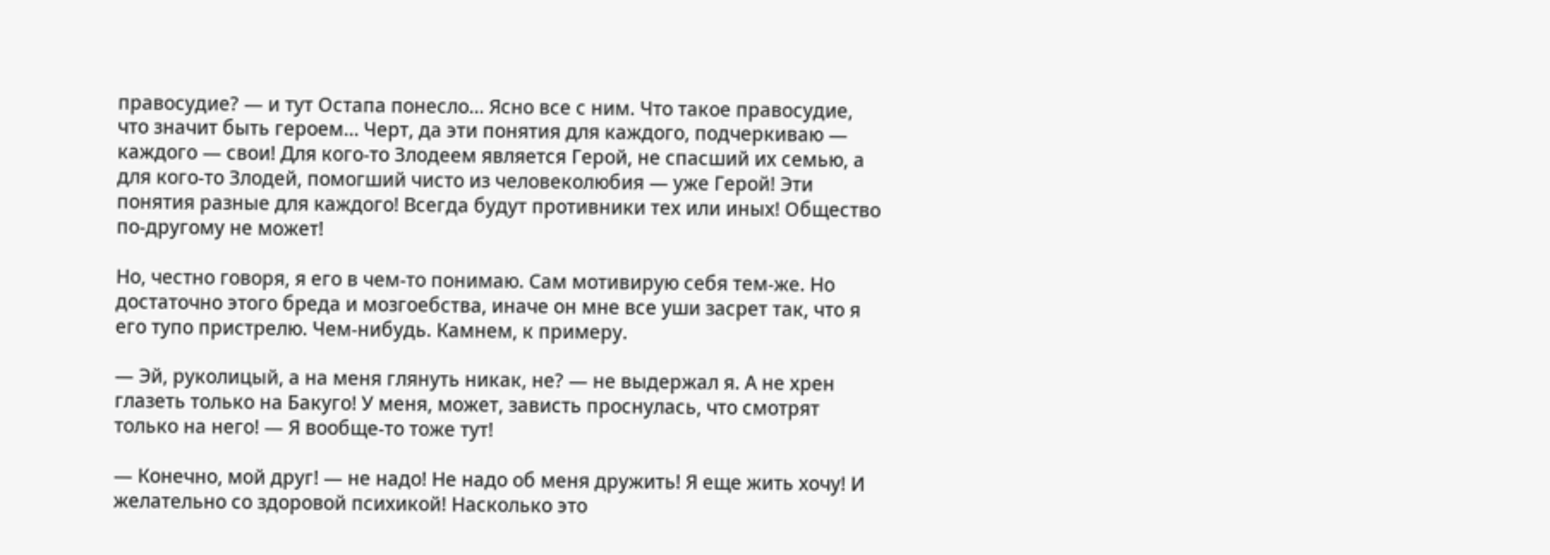правосудие? — и тут Остапа понесло… Ясно все с ним. Что такое правосудие, что значит быть героем… Черт, да эти понятия для каждого, подчеркиваю — каждого — свои! Для кого-то Злодеем является Герой, не спасший их семью, а для кого-то Злодей, помогший чисто из человеколюбия — уже Герой! Эти понятия разные для каждого! Всегда будут противники тех или иных! Общество по-другому не может!

Но, честно говоря, я его в чем-то понимаю. Сам мотивирую себя тем-же. Но достаточно этого бреда и мозгоебства, иначе он мне все уши засрет так, что я его тупо пристрелю. Чем-нибудь. Камнем, к примеру.

— Эй, руколицый, а на меня глянуть никак, не? — не выдержал я. А не хрен глазеть только на Бакуго! У меня, может, зависть проснулась, что смотрят только на него! — Я вообще-то тоже тут!

— Конечно, мой друг! — не надо! Не надо об меня дружить! Я еще жить хочу! И желательно со здоровой психикой! Насколько это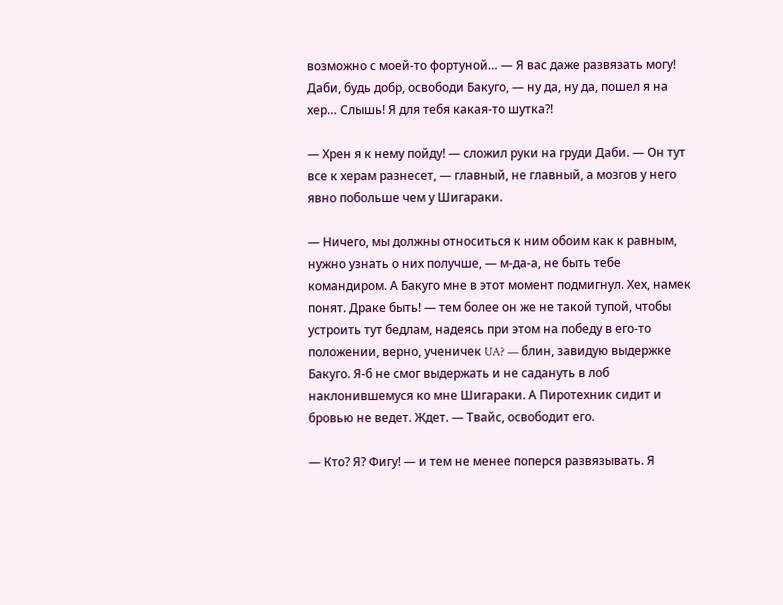возможно с моей-то фортуной… — Я вас даже развязать могу! Даби, будь добр, освободи Бакуго, — ну да, ну да, пошел я на хер… Слышь! Я для тебя какая-то шутка?!

— Хрен я к нему пойду! — сложил руки на груди Даби. — Он тут все к херам разнесет, — главный, не главный, а мозгов у него явно побольше чем у Шигараки.

— Ничего, мы должны относиться к ним обоим как к равным, нужно узнать о них получше, — м-да-а, не быть тебе командиром. А Бакуго мне в этот момент подмигнул. Хех, намек понят. Драке быть! — тем более он же не такой тупой, чтобы устроить тут бедлам, надеясь при этом на победу в его-то положении, верно, ученичек UA? — блин, завидую выдержке Бакуго. Я-б не смог выдержать и не садануть в лоб наклонившемуся ко мне Шигараки. А Пиротехник сидит и бровью не ведет. Ждет. — Твайс, освободит его.

— Кто? Я? Фигу! — и тем не менее поперся развязывать. Я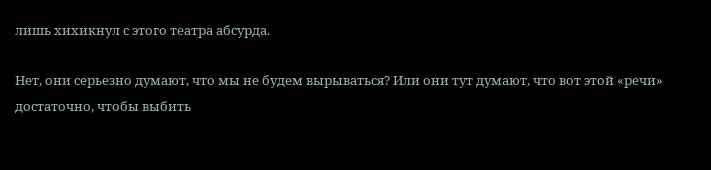лишь хихикнул с этого театра абсурда.

Нет, они серьезно думают, что мы не будем вырываться? Или они тут думают, что вот этой «речи» достаточно, чтобы выбить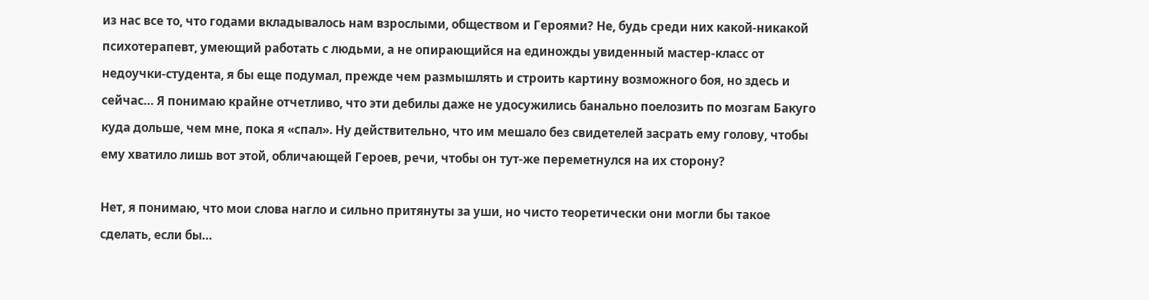из нас все то, что годами вкладывалось нам взрослыми, обществом и Героями? Не, будь среди них какой-никакой психотерапевт, умеющий работать с людьми, а не опирающийся на единожды увиденный мастер-класс от недоучки-студента, я бы еще подумал, прежде чем размышлять и строить картину возможного боя, но здесь и сейчас… Я понимаю крайне отчетливо, что эти дебилы даже не удосужились банально поелозить по мозгам Бакуго куда дольше, чем мне, пока я «спал». Ну действительно, что им мешало без свидетелей засрать ему голову, чтобы ему хватило лишь вот этой, обличающей Героев, речи, чтобы он тут-же переметнулся на их сторону?

Нет, я понимаю, что мои слова нагло и сильно притянуты за уши, но чисто теоретически они могли бы такое сделать, если бы…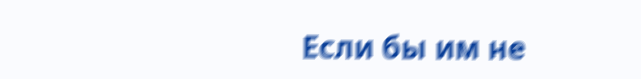Если бы им не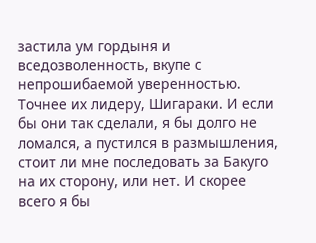застила ум гордыня и вседозволенность, вкупе с непрошибаемой уверенностью. Точнее их лидеру, Шигараки. И если бы они так сделали, я бы долго не ломался, а пустился в размышления, стоит ли мне последовать за Бакуго на их сторону, или нет. И скорее всего я бы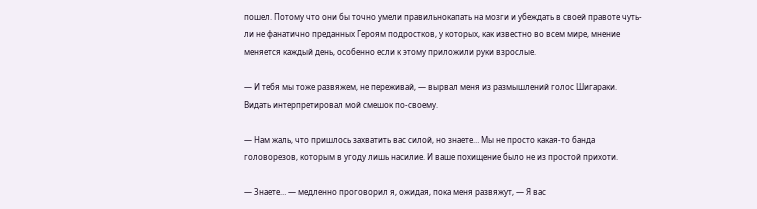пошел. Потому что они бы точно умели правильнокапать на мозги и убеждать в своей правоте чуть-ли не фанатично преданных Героям подростков, у которых, как известно во всем мире, мнение меняется каждый день, особенно если к этому приложили руки взрослые.

— И тебя мы тоже развяжем, не переживай, — вырвал меня из размышлений голос Шигараки. Видать интерпретировал мой смешок по-своему.

— Нам жаль, что пришлось захватить вас силой, но знаете… Мы не просто какая-то банда головорезов, которым в угоду лишь насилие. И ваше похищение было не из простой прихоти.

— Знаете… — медленно проговорил я, ожидая, пока меня развяжут, — Я вас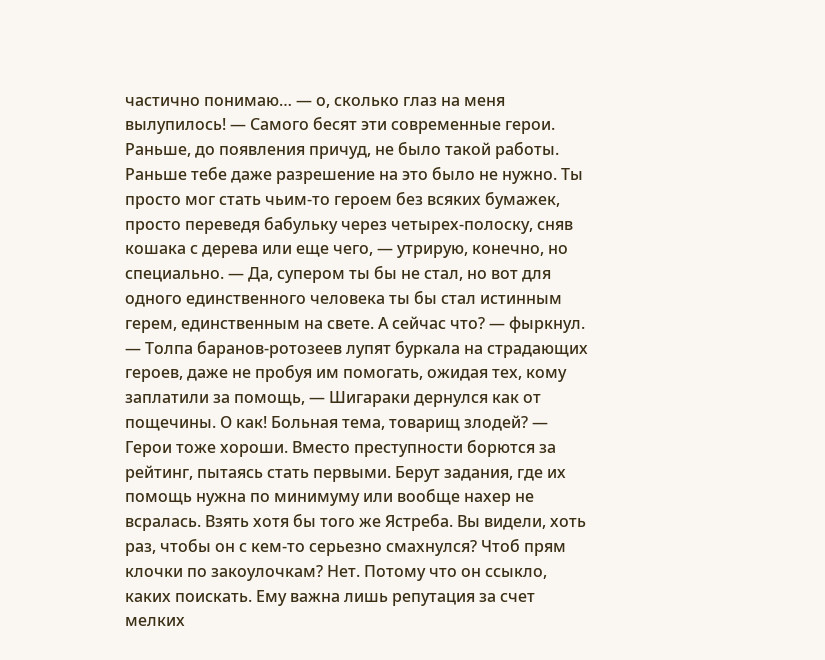частично понимаю… — о, сколько глаз на меня вылупилось! — Самого бесят эти современные герои. Раньше, до появления причуд, не было такой работы. Раньше тебе даже разрешение на это было не нужно. Ты просто мог стать чьим-то героем без всяких бумажек, просто переведя бабульку через четырех-полоску, сняв кошака с дерева или еще чего, — утрирую, конечно, но специально. — Да, супером ты бы не стал, но вот для одного единственного человека ты бы стал истинным герем, единственным на свете. А сейчас что? — фыркнул. — Толпа баранов-ротозеев лупят буркала на страдающих героев, даже не пробуя им помогать, ожидая тех, кому заплатили за помощь, — Шигараки дернулся как от пощечины. О как! Больная тема, товарищ злодей? — Герои тоже хороши. Вместо преступности борются за рейтинг, пытаясь стать первыми. Берут задания, где их помощь нужна по минимуму или вообще нахер не всралась. Взять хотя бы того же Ястреба. Вы видели, хоть раз, чтобы он с кем-то серьезно смахнулся? Чтоб прям клочки по закоулочкам? Нет. Потому что он ссыкло, каких поискать. Ему важна лишь репутация за счет мелких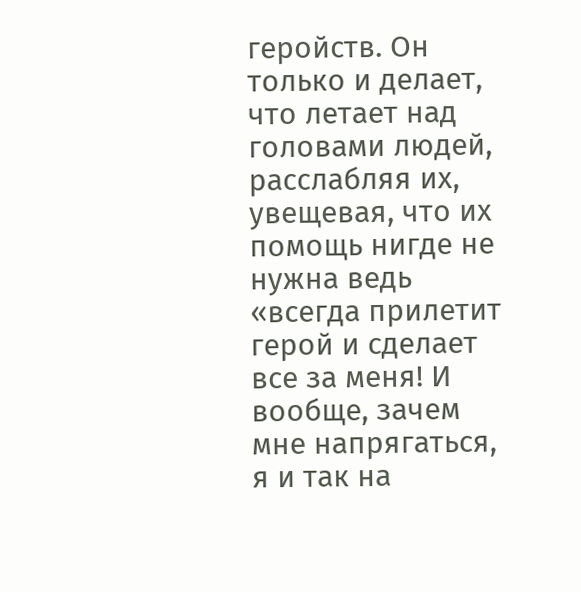геройств. Он только и делает, что летает над головами людей, расслабляя их, увещевая, что их помощь нигде не нужна ведь «всегда прилетит герой и сделает все за меня! И вообще, зачем мне напрягаться, я и так на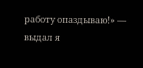работу опаздываю!» — выдал я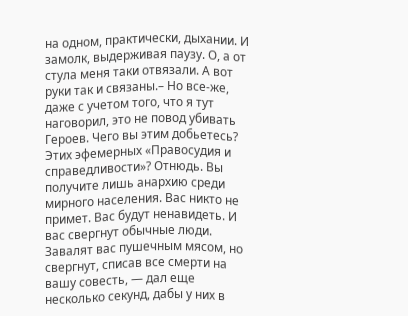на одном, практически, дыхании. И замолк, выдерживая паузу. О, а от стула меня таки отвязали. А вот руки так и связаны.– Но все-же, даже с учетом того, что я тут наговорил, это не повод убивать Героев. Чего вы этим добьетесь? Этих эфемерных «Правосудия и справедливости»? Отнюдь. Вы получите лишь анархию среди мирного населения. Вас никто не примет. Вас будут ненавидеть. И вас свергнут обычные люди. Завалят вас пушечным мясом, но свергнут, списав все смерти на вашу совесть, — дал еще несколько секунд, дабы у них в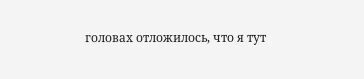головах отложилось, что я тут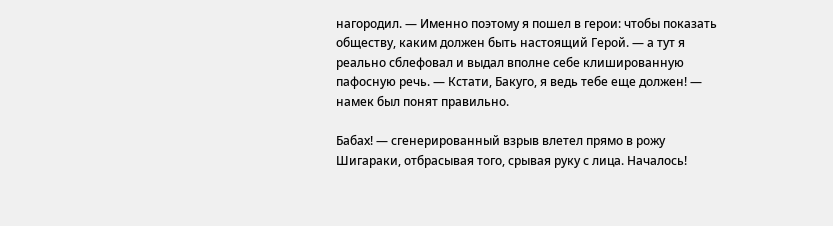нагородил. — Именно поэтому я пошел в герои: чтобы показать обществу, каким должен быть настоящий Герой. — а тут я реально сблефовал и выдал вполне себе клишированную пафосную речь. — Кстати, Бакуго, я ведь тебе еще должен! — намек был понят правильно.

Бабах! — сгенерированный взрыв влетел прямо в рожу Шигараки, отбрасывая того, срывая руку с лица. Началось!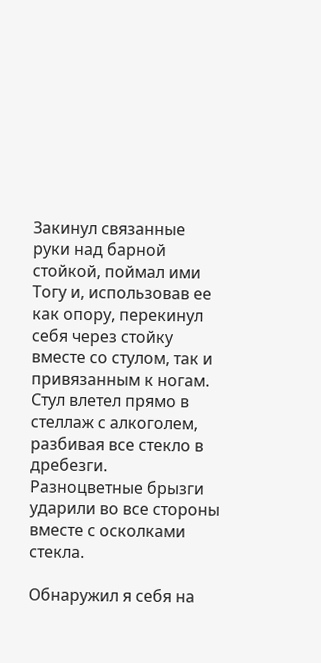Закинул связанные руки над барной стойкой, поймал ими Тогу и, использовав ее как опору, перекинул себя через стойку вместе со стулом, так и привязанным к ногам. Стул влетел прямо в стеллаж с алкоголем, разбивая все стекло в дребезги. Разноцветные брызги ударили во все стороны вместе с осколками стекла.

Обнаружил я себя на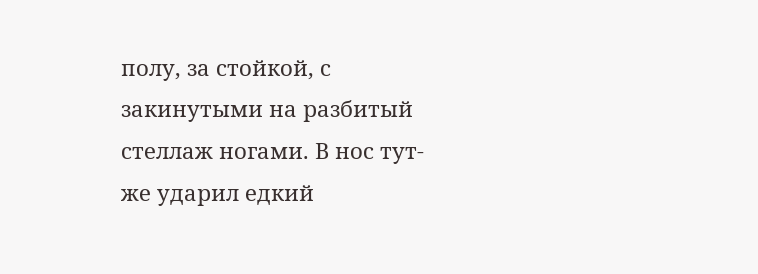полу, за стойкой, с закинутыми на разбитый стеллаж ногами. В нос тут-же ударил едкий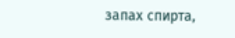запах спирта,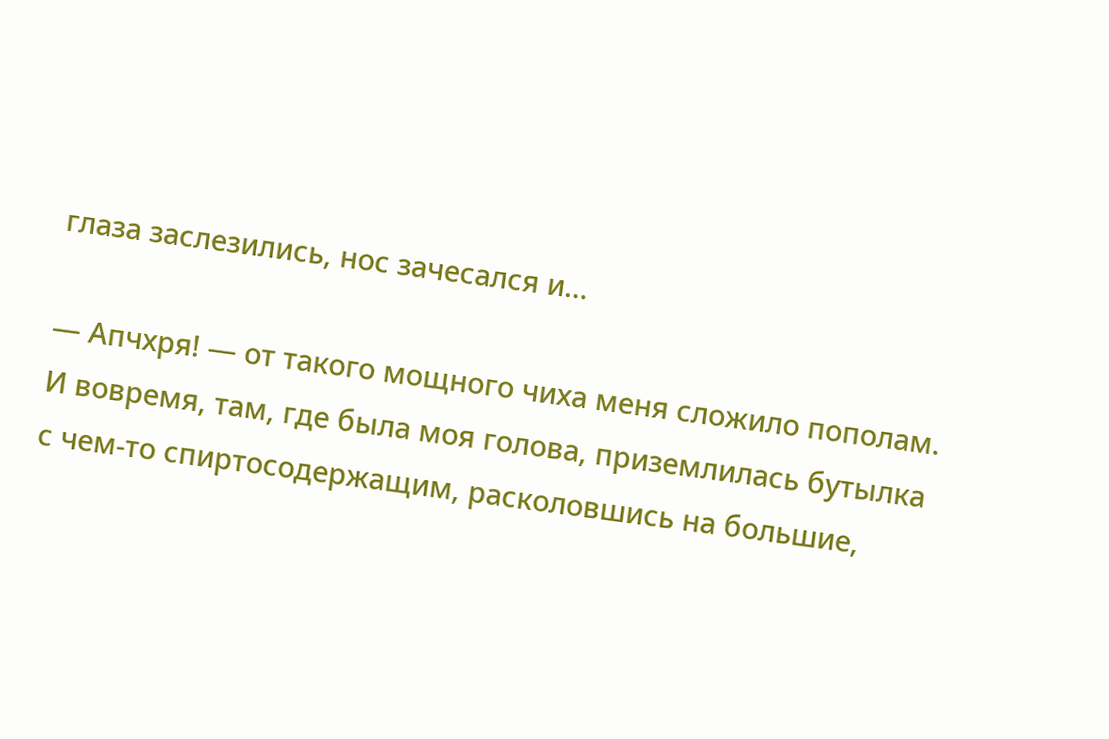глаза заслезились, нос зачесался и…

— Апчхря! — от такого мощного чиха меня сложило пополам. И вовремя, там, где была моя голова, приземлилась бутылка с чем-то спиртосодержащим, расколовшись на большие,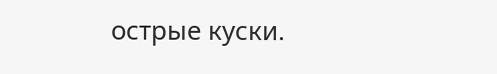острые куски.